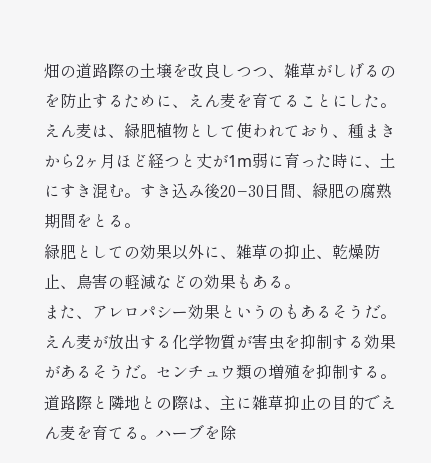畑の道路際の土壌を改良しつつ、雑草がしげるのを防止するために、えん麦を育てることにした。
えん麦は、緑肥植物として使われており、種まきから2ヶ月ほど経つと丈が1m弱に育った時に、土にすき混む。すき込み後20−30日間、緑肥の腐熟期間をとる。
緑肥としての効果以外に、雑草の抑止、乾燥防止、鳥害の軽減などの効果もある。
また、アレロパシー効果というのもあるそうだ。えん麦が放出する化学物質が害虫を抑制する効果があるそうだ。センチュウ類の増殖を抑制する。
道路際と隣地との際は、主に雑草抑止の目的でえん麦を育てる。ハーブを除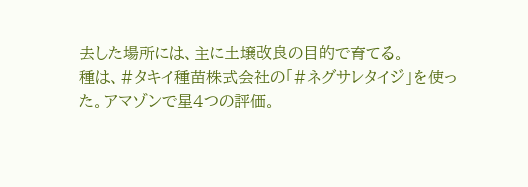去した場所には、主に土壌改良の目的で育てる。
種は、#タキイ種苗株式会社の「#ネグサレタイジ」を使った。アマゾンで星4つの評価。